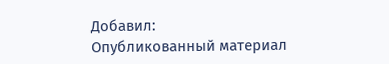Добавил:
Опубликованный материал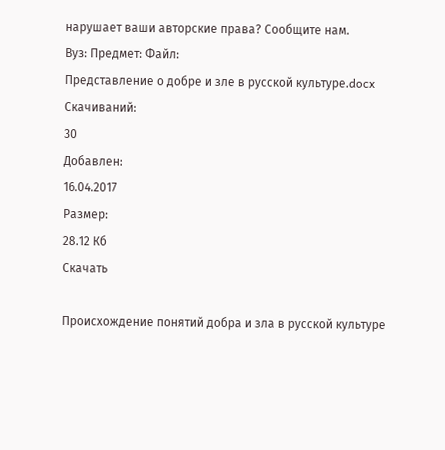нарушает ваши авторские права? Сообщите нам.
Вуз: Предмет: Файл:
Представление о добре и зле в русской культуре.docx
Скачиваний:
30
Добавлен:
16.04.2017
Размер:
28.12 Кб
Скачать

Происхождение понятий добра и зла в русской культуре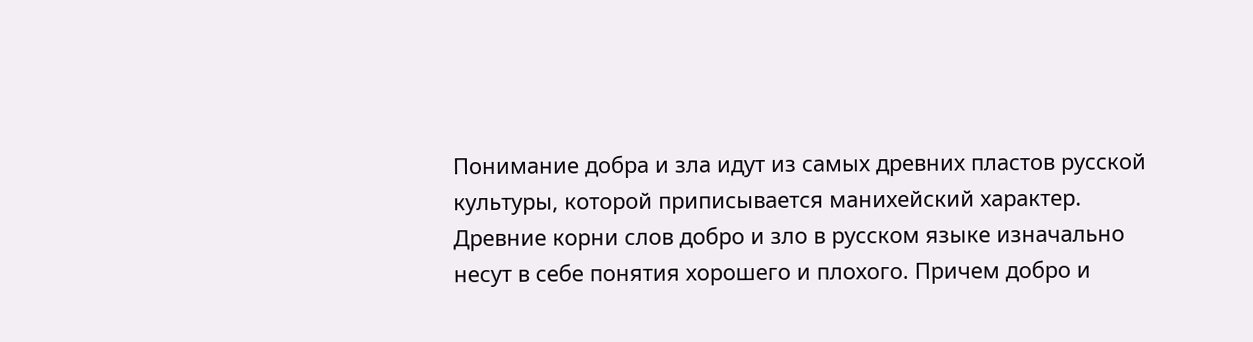Понимание добра и зла идут из самых древних пластов русской культуры, которой приписывается манихейский характер. Древние корни слов добро и зло в русском языке изначально несут в себе понятия хорошего и плохого. Причем добро и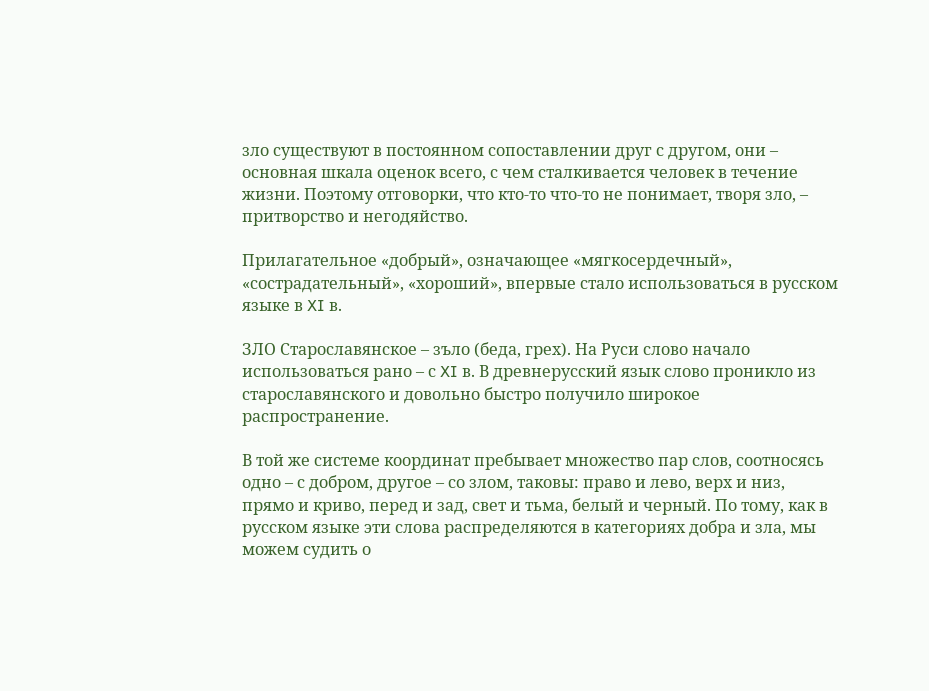зло существуют в постоянном сопоставлении друг с другом, они – основная шкала оценок всего, с чем сталкивается человек в течение жизни. Поэтому отговорки, что кто-то что-то не понимает, творя зло, – притворство и негодяйство.

Прилагательное «добрый», означающее «мягкосердечный», «сострадательный», «хороший», впервые стало использоваться в русском языке в XI в.

ЗЛО Старославянское – зъло (беда, грех). На Руси слово начало использоваться рано – с XI в. В древнерусский язык слово проникло из старославянского и довольно быстро получило широкое распространение.

В той же системе координат пребывает множество пар слов, соотносясь одно – с добром, другое – со злом, таковы: право и лево, верх и низ, прямо и криво, перед и зад, свет и тьма, белый и черный. По тому, как в русском языке эти слова распределяются в категориях добра и зла, мы можем судить о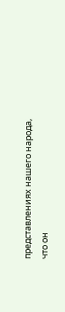представлениях нашего народа, что он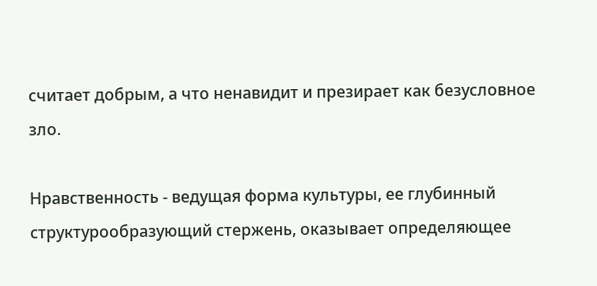считает добрым, а что ненавидит и презирает как безусловное зло.

Нравственность - ведущая форма культуры, ее глубинный структурообразующий стержень, оказывает определяющее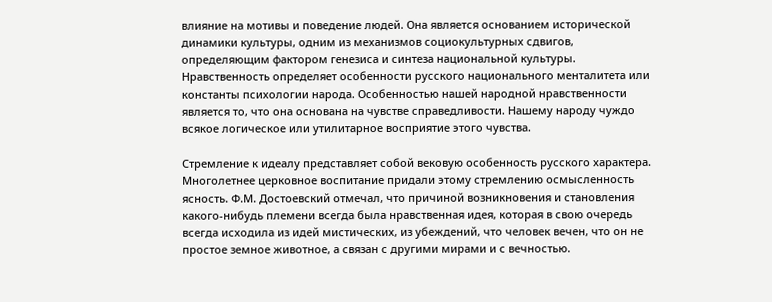влияние на мотивы и поведение людей. Она является основанием исторической динамики культуры, одним из механизмов социокультурных сдвигов, определяющим фактором генезиса и синтеза национальной культуры. Нравственность определяет особенности русского национального менталитета или константы психологии народа. Особенностью нашей народной нравственности является то, что она основана на чувстве справедливости. Нашему народу чуждо всякое логическое или утилитарное восприятие этого чувства.

Стремление к идеалу представляет собой вековую особенность русского характера. Многолетнее церковное воспитание придали этому стремлению осмысленность ясность. Ф.М. Достоевский отмечал, что причиной возникновения и становления какого-нибудь племени всегда была нравственная идея, которая в свою очередь всегда исходила из идей мистических, из убеждений, что человек вечен, что он не простое земное животное, а связан с другими мирами и с вечностью.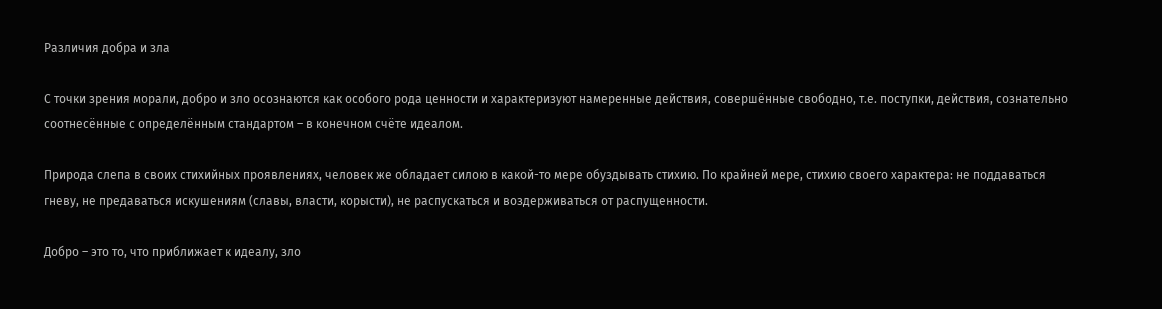Различия добра и зла

С точки зрения морали, добро и зло осознаются как особого рода ценности и характеризуют намеренные действия, совершённые свободно, т.е. поступки, действия, сознательно соотнесённые с определённым стандартом – в конечном счёте идеалом.

Природа слепа в своих стихийных проявлениях, человек же обладает силою в какой-то мере обуздывать стихию. По крайней мере, стихию своего характера: не поддаваться гневу, не предаваться искушениям (славы, власти, корысти), не распускаться и воздерживаться от распущенности.

Добро – это то, что приближает к идеалу, зло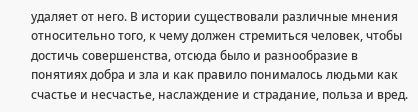удаляет от него. В истории существовали различные мнения относительно того, к чему должен стремиться человек, чтобы достичь совершенства, отсюда было и разнообразие в понятиях добра и зла и как правило понималось людьми как счастье и несчастье, наслаждение и страдание, польза и вред.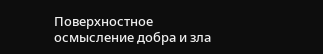Поверхностное осмысление добра и зла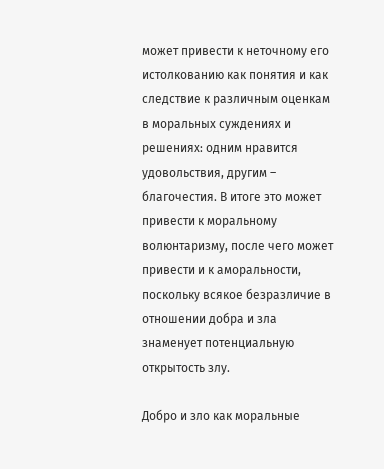может привести к неточному его истолкованию как понятия и как следствие к различным оценкам в моральных суждениях и решениях: одним нравится удовольствия, другим – благочестия. В итоге это может привести к моральному волюнтаризму, после чего может привести и к аморальности, поскольку всякое безразличие в отношении добра и зла знаменует потенциальную открытость злу.

Добро и зло как моральные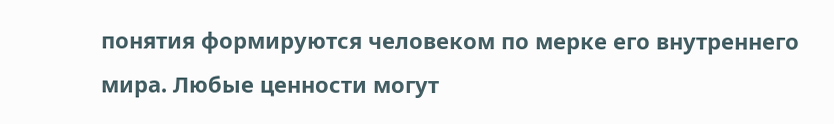понятия формируются человеком по мерке его внутреннего мира. Любые ценности могут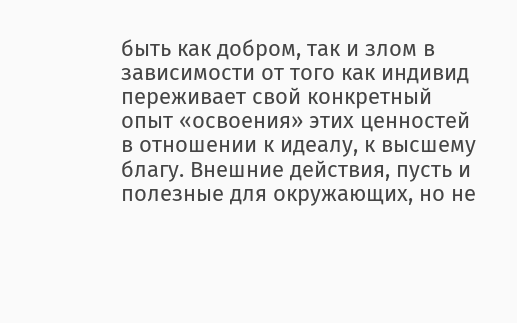быть как добром, так и злом в зависимости от того как индивид переживает свой конкретный опыт «освоения» этих ценностей в отношении к идеалу, к высшему благу. Внешние действия, пусть и полезные для окружающих, но не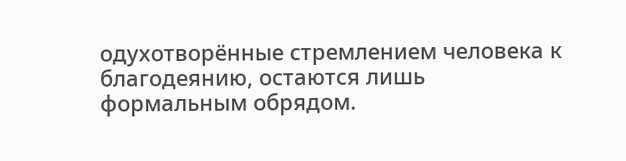одухотворённые стремлением человека к благодеянию, остаются лишь формальным обрядом.